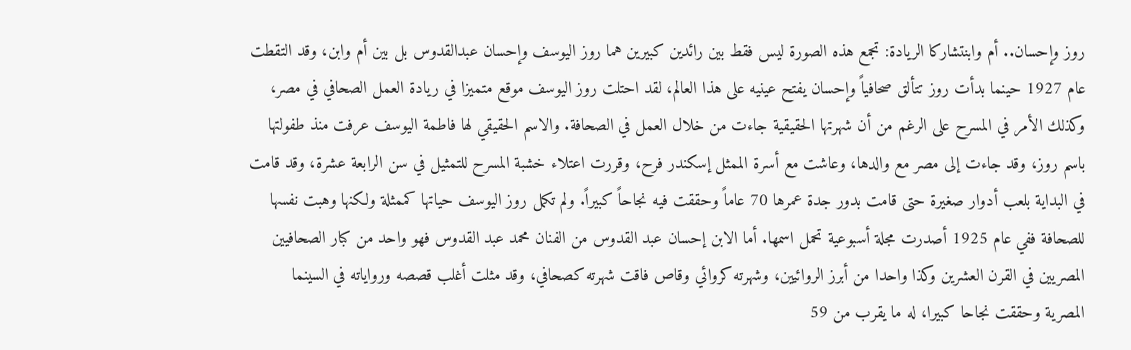روز وإحسان.. أم وابنتشاركا الريادة: تجمع هذه الصورة ليس فقط بين رائدين كبيرين هما روز اليوسف وإحسان عبدالقدوس بل بين أم وابن، وقد التقطت عام 1927 حينما بدأت روز تتألق صحافياً وإحسان يفتح عينيه على هذا العالم، لقد احتلت روز اليوسف موقع متميزا في ريادة العمل الصحافي في مصر، وكذلك الأمر في المسرح على الرغم من أن شهرتها الحقيقية جاءت من خلال العمل في الصحافة. والاسم الحقيقي لها فاطمة اليوسف عرفت منذ طفولتها باسم روز، وقد جاءت إلى مصر مع والدها، وعاشت مع أسرة الممثل إسكندر فرح، وقررت اعتلاء خشبة المسرح للتمثيل في سن الرابعة عشرة، وقد قامت في البداية بلعب أدوار صغيرة حتى قامت بدور جدة عمرها 70 عاماً وحققت فيه نجاحاً كبيراً. ولم تكمل روز اليوسف حياتها كممثلة ولكنها وهبت نفسها للصحافة ففي عام 1925 أصدرت مجلة أسبوعية تحمل اسمها. أما الابن إحسان عبد القدوس من الفنان محمد عبد القدوس فهو واحد من كبار الصحافيين المصريين في القرن العشرين وكذا واحدا من أبرز الروائيين، وشهرته كروائي وقاص فاقت شهرته كصحافي، وقد مثلت أغلب قصصه ورواياته في السينما المصرية وحققت نجاحا كبيرا، له ما يقرب من 59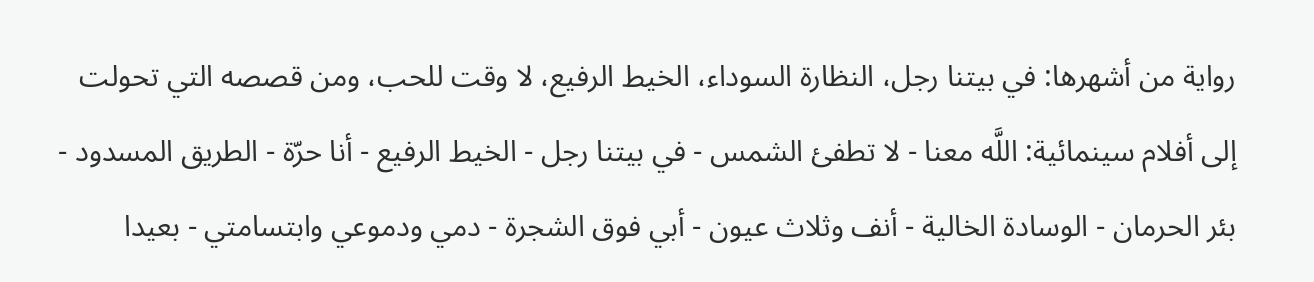رواية من أشهرها: في بيتنا رجل، النظارة السوداء، الخيط الرفيع، لا وقت للحب، ومن قصصه التي تحولت إلى أفلام سينمائية: اللَّه معنا - لا تطفئ الشمس - في بيتنا رجل - الخيط الرفيع - أنا حرّة - الطريق المسدود - بئر الحرمان - الوسادة الخالية - أنف وثلاث عيون - أبي فوق الشجرة - دمي ودموعي وابتسامتي - بعيدا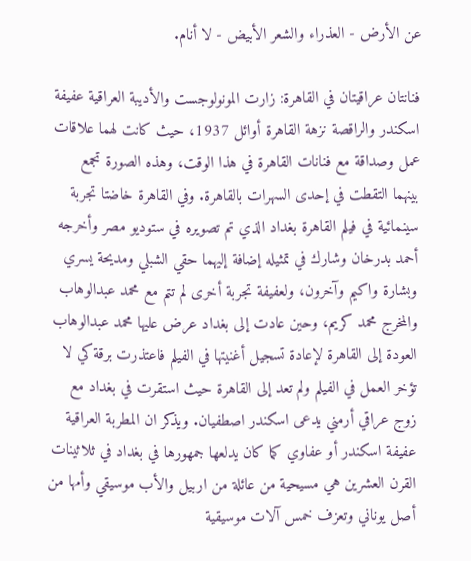عن الأرض - العذراء والشعر الأبيض - لا أنام.

فنانتان عراقيتان في القاهرة: زارت المونولوجست والأديبة العراقية عفيفة اسكندر والراقصة نزهة القاهرة أوائل 1937، حيث كانت لهما علاقات عمل وصداقة مع فنانات القاهرة في هذا الوقت، وهذه الصورة تجمع بينهما التقطت في إحدى السهرات بالقاهرة. وفي القاهرة خاضتا تجربة سينمائية في فيلم القاهرة بغداد الذي تم تصويره في ستوديو مصر وأخرجه أحمد بدرخان وشارك في تمثيله إضافة إليهما حقي الشبلي ومديحة يسري وبشارة واكيم وآخرون، ولعفيفة تجربة أخرى لم تتم مع محمد عبدالوهاب والمخرج محمد كريم، وحين عادت إلى بغداد عرض عليها محمد عبدالوهاب العودة إلى القاهرة لإعادة تسجيل أغنيتها في الفيلم فاعتذرت برقة كي لا تؤخر العمل في الفيلم ولم تعد إلى القاهرة حيث استقرت في بغداد مع زوج عراقي أرمني يدعى اسكندر اصطفيان. ويذكر ان المطربة العراقية عفيفة اسكندر أو عفاوي كما كان يدلعها جمهورها في بغداد في ثلاثينات القرن العشرين هي مسيحية من عائلة من اربيل والأب موسيقي وأمها من أصل يوناني وتعزف خمس آلات موسيقية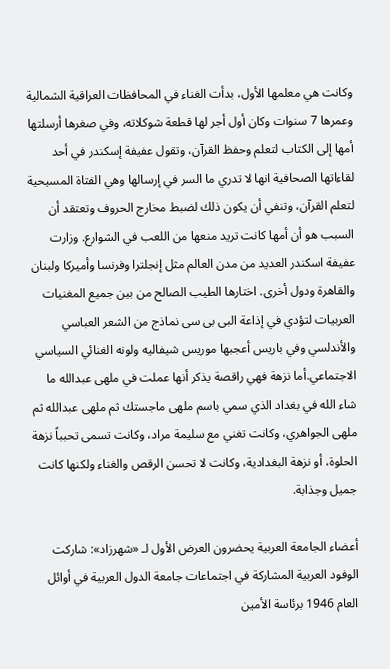وكانت هي معلمها الأول، بدأت الغناء في المحافظات العراقية الشمالية وعمرها 7 سنوات وكان أول أجر لها قطعة شوكلاته، وفي صغرها أرسلتها أمها إلى الكتاب لتعلم وحفظ القرآن، وتقول عفيفة إسكندر في أحد لقاءاتها الصحافية انها لا تدري ما السر في إرسالها وهي الفتاة المسيحية لتعلم القرآن، وتنفي أن يكون ذلك لضبط مخارج الحروف وتعتقد أن السبب هو أن أمها كانت تريد منعها من اللعب في الشوارع. وزارت عفيفة اسكندر العديد من مدن العالم مثل إنجلترا وفرنسا وأميركا ولبنان والقاهرة ودول أخرى. اختارها الطيب الصالح من بين جميع المغنيات العربيات لتؤدي في إذاعة البى بى سى نماذج من الشعر العباسي والأندلسي وفي باريس أعجبها موريس شيفاليه ولونه الغنائي السياسي الاجتماعي.أما نزهة فهي راقصة يذكر أنها عملت في ملهى عبدالله ما شاء الله في بغداد الذي سمي باسم ملهى ماجستك ثم ملهى عبدالله ثم ملهى الجواهري، وكانت تغني مع سليمة مراد، وكانت تسمى تحبباً نزهة الحلوة، أو نزهة البغدادية، وكانت لا تحسن الرقص والغناء ولكنها كانت جميل وجذابة.

أعضاء الجامعة العربية يحضرون العرض الأول لـ «شهرزاد»: شاركت الوفود العربية المشاركة في اجتماعات جامعة الدول العربية في أوائل العام 1946 برئاسة الأمين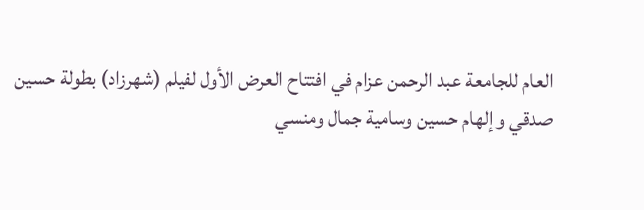العام للجامعة عبد الرحمن عزام في افتتاح العرض الأول لفيلم (شهرزاد) بطولة حسين صدقي وإلهام حسين وسامية جمال ومنسي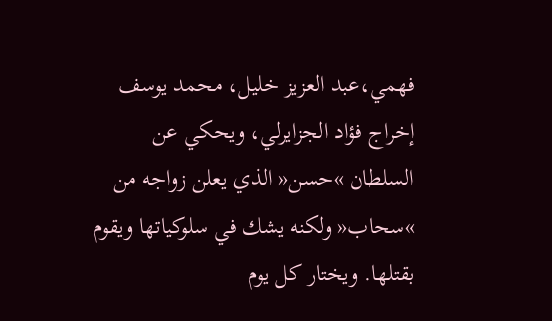فهمي،عبد العزيز خليل، محمد يوسف إخراج فؤاد الجزايرلي، ويحكي عن السلطان »حسن« الذي يعلن زواجه من »سحاب« ولكنه يشك في سلوكياتها ويقوم بقتلها. ويختار كل يوم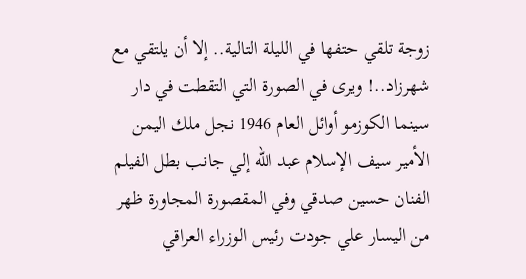زوجة تلقي حتفها في الليلة التالية.. إلا أن يلتقي مع شهرزاد..! ويرى في الصورة التي التقطت في دار سينما الكوزمو أوائل العام 1946 نجل ملك اليمن الأمير سيف الإسلام عبد الله إلي جانب بطل الفيلم الفنان حسين صدقي وفي المقصورة المجاورة ظهر من اليسار علي جودت رئيس الوزراء العراقي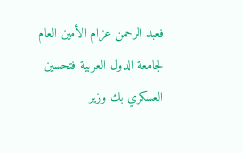فعبد الرحمن عزام الأمين العام لجامعة الدول العربية فتحسين العسكري بك وزير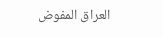العراق المفوض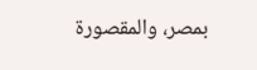بمصر، والمقصورة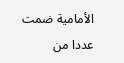الأمامية ضمت عددا من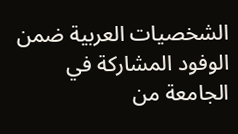الشخصيات العربية ضمن الوفود المشاركة في الجامعة من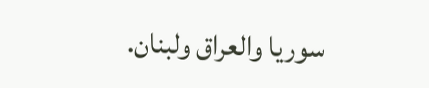سوريا والعراق ولبنان.